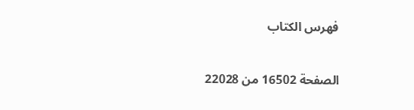فهرس الكتاب

الصفحة 16502 من 22028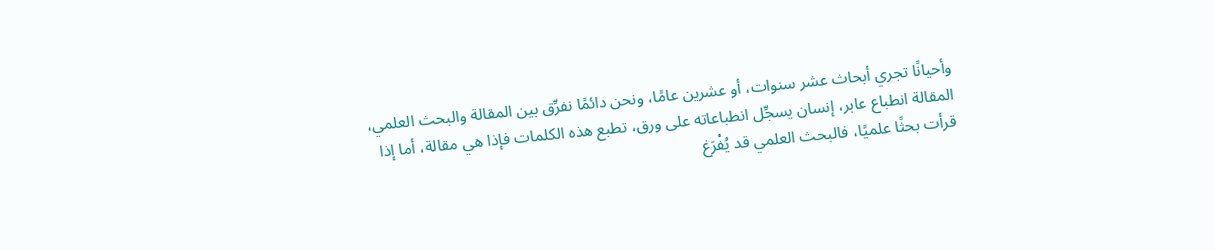وأحيانًا تجري أبحاث عشر سنوات، أو عشرين عامًا، ونحن دائمًا نفرِّق بين المقالة والبحث العلمي، المقالة انطباع عابر، إنسان يسجِّل انطباعاته على ورق، تطبع هذه الكلمات فإذا هي مقالة، أما إذا قرأت بحثًا علميًا، فالبحث العلمي قد يُفْرَغ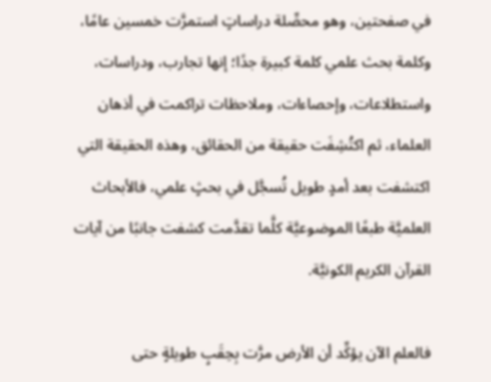في صفحتين، وهو محصِّلة دراساتٍ استمرَّت خمسين عامًا، وكلمة بحث علمي كلمة كبيرة جدًا؛ إنها تجارب، ودراسات، واستطلاعات، وإحصاءات، وملاحظات تراكمت في أذهان العلماء، ثم اكتُشِفَت حقيقة من الحقائق، وهذه الحقيقة التي اكتشفت بعد أمدٍ طويل تُسجَّل في بحثٍ علمي، فالأبحاث العلميَّة طبعًا الموضوعيَّة كلَّما تقدَّمت كشفت جانبًا من آيات القرآن الكريم الكونيَّة.

فالعلم الآن يؤكِّد أن الأرض مرَّت بِحِقَبٍ طويلةٍ حتى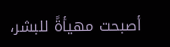أصبحت مهيأةً للبشر،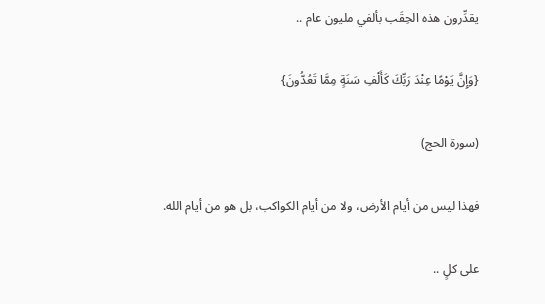يقدِّرون هذه الحِقَب بألفي مليون عام ..

{وَإِنَّ يَوْمًا عِنْدَ رَبِّكَ كَأَلْفِ سَنَةٍ مِمَّا تَعُدُّونَ}

(سورة الحج)

فهذا ليس من أيام الأرض، ولا من أيام الكواكب، بل هو من أيام الله.

على كلٍ ..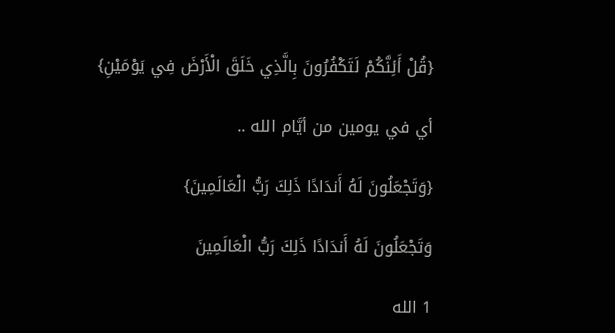{قُلْ أَئِنَّكُمْ لَتَكْفُرُونَ بِالَّذِي خَلَقَ الْأَرْضَ فِي يَوْمَيْنِ}

أي في يومين من أيَّام الله ..

{وَتَجْعَلُونَ لَهُ أَندَادًا ذَلِكَ رَبُّ الْعَالَمِينَ}

وَتَجْعَلُونَ لَهُ أَندَادًا ذَلِكَ رَبُّ الْعَالَمِينَ

1 الله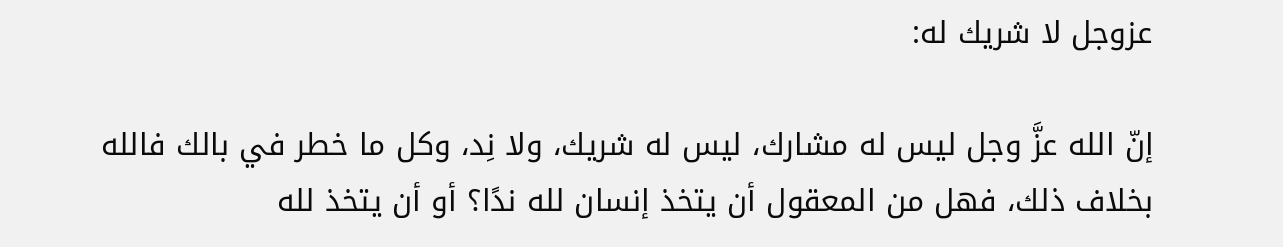عزوجل لا شريك له:

إنّ الله عزَّ وجل ليس له مشارك، ليس له شريك، ولا نِد، وكل ما خطر في بالك فالله بخلاف ذلك، فهل من المعقول أن يتخذ إنسان لله ندًا؟ أو أن يتخذ لله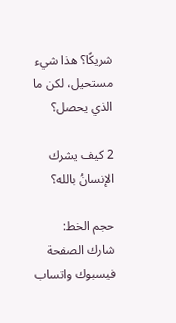شريكًا؟ هذا شيء مستحيل، لكن ما الذي يحصل؟

2 كيف يشرك الإنسانُ بالله؟

حجم الخط:
شارك الصفحة
فيسبوك واتساب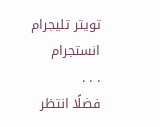تويتر تليجرام انستجرام
. . .
فضلًا انتظر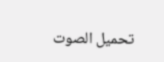تحميل الصوت